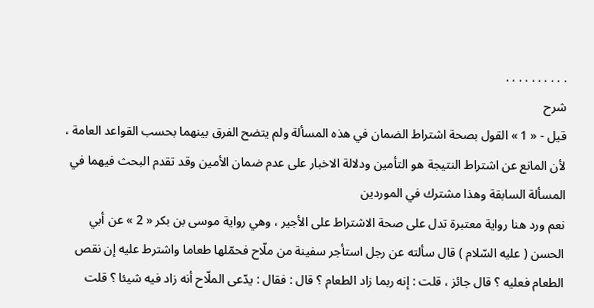. . . . . . . . . .
شرح
قيل - « 1 » القول بصحة اشتراط الضمان في هذه المسألة ولم يتضح الفرق بينهما بحسب القواعد العامة ، لأن المانع عن اشتراط النتيجة هو التأمين ودلالة الاخبار على عدم ضمان الأمين وقد تقدم البحث فيهما في المسألة السابقة وهذا مشترك في الموردين
نعم ورد هنا رواية معتبرة تدل على صحة الاشتراط على الأجير ، وهي رواية موسى بن بكر « 2 » عن أبي الحسن ( عليه السّلام ) قال سألته عن رجل استأجر سفينة من ملّاح فحمّلها طعاما واشترط عليه إن نقص الطعام فعليه ؟ قال جائز ، قلت : إنه ربما زاد الطعام ؟ قال : فقال : يدّعى الملّاح أنه زاد فيه شيئا ؟ قلت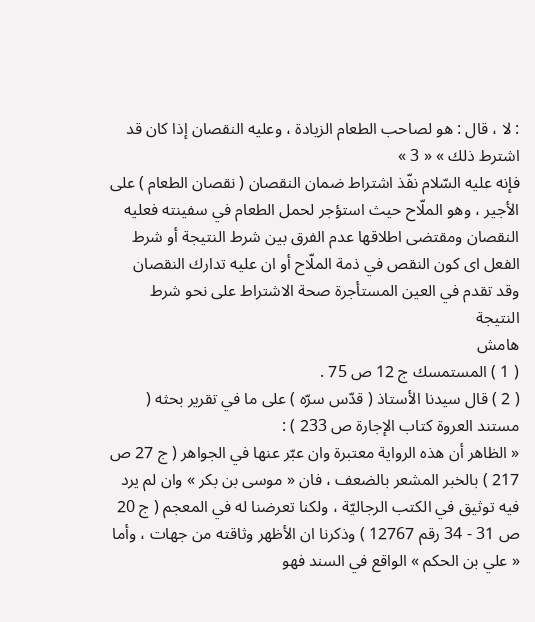: لا ، قال : هو لصاحب الطعام الزيادة ، وعليه النقصان إذا كان قد اشترط ذلك » « 3 »
فإنه عليه السّلام نفّذ اشتراط ضمان النقصان ( نقصان الطعام ) على الأجير ، وهو الملّاح حيث استؤجر لحمل الطعام في سفينته فعليه النقصان ومقتضى اطلاقها عدم الفرق بين شرط النتيجة أو شرط الفعل اى كون النقص في ذمة الملّاح أو ان عليه تدارك النقصان
وقد تقدم في العين المستأجرة صحة الاشتراط على نحو شرط النتيجة
هامش
( 1 ) المستمسك ج 12 ص 75 .
( 2 ) قال سيدنا الأستاذ ( قدّس سرّه ) على ما في تقرير بحثه ( مستند العروة كتاب الإجارة ص 233 ) :
« الظاهر أن هذه الرواية معتبرة وان عبّر عنها في الجواهر ( ج 27 ص 217 ) بالخبر المشعر بالضعف ، فان « موسى بن بكر » وان لم يرد فيه توثيق في الكتب الرجاليّة ، ولكنا تعرضنا له في المعجم ( ج 20 ص 31 - 34 رقم 12767 ) وذكرنا ان الأظهر وثاقته من جهات ، وأما « علي بن الحكم » الواقع في السند فهو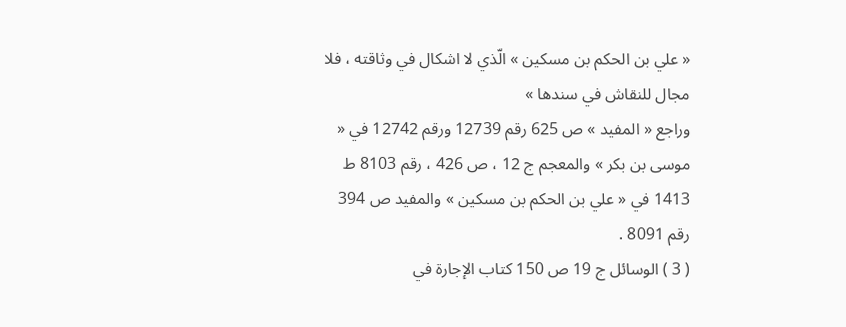« علي بن الحكم بن مسكين » الّذي لا اشكال في وثاقته ، فلا مجال للنقاش في سندها »
وراجع « المفيد » ص 625 رقم 12739 ورقم 12742 في « موسى بن بكر » والمعجم ج 12 ، ص 426 ، رقم 8103 ط 1413 في « علي بن الحكم بن مسكين » والمفيد ص 394 رقم 8091 .
( 3 ) الوسائل ج 19 ص 150 كتاب الإجارة في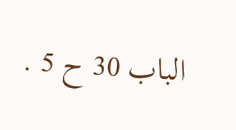الباب 30 ح 5 .